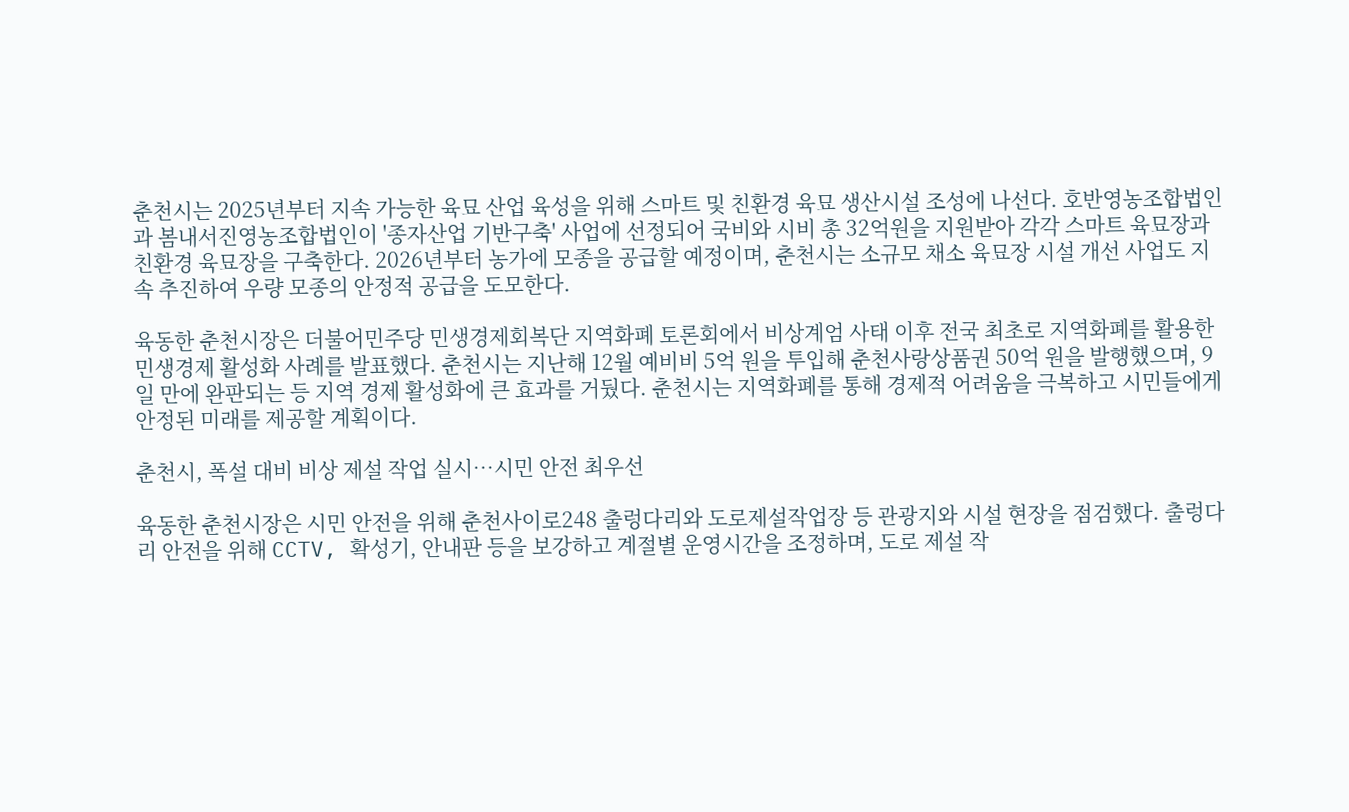춘천시는 2025년부터 지속 가능한 육묘 산업 육성을 위해 스마트 및 친환경 육묘 생산시설 조성에 나선다. 호반영농조합법인과 봄내서진영농조합법인이 '종자산업 기반구축' 사업에 선정되어 국비와 시비 총 32억원을 지원받아 각각 스마트 육묘장과 친환경 육묘장을 구축한다. 2026년부터 농가에 모종을 공급할 예정이며, 춘천시는 소규모 채소 육묘장 시설 개선 사업도 지속 추진하여 우량 모종의 안정적 공급을 도모한다.

육동한 춘천시장은 더불어민주당 민생경제회복단 지역화폐 토론회에서 비상계엄 사태 이후 전국 최초로 지역화폐를 활용한 민생경제 활성화 사례를 발표했다. 춘천시는 지난해 12월 예비비 5억 원을 투입해 춘천사랑상품권 50억 원을 발행했으며, 9일 만에 완판되는 등 지역 경제 활성화에 큰 효과를 거뒀다. 춘천시는 지역화폐를 통해 경제적 어려움을 극복하고 시민들에게 안정된 미래를 제공할 계획이다.

춘천시, 폭설 대비 비상 제설 작업 실시…시민 안전 최우선

육동한 춘천시장은 시민 안전을 위해 춘천사이로248 출렁다리와 도로제설작업장 등 관광지와 시설 현장을 점검했다. 출렁다리 안전을 위해 CCTV, 확성기, 안내판 등을 보강하고 계절별 운영시간을 조정하며, 도로 제설 작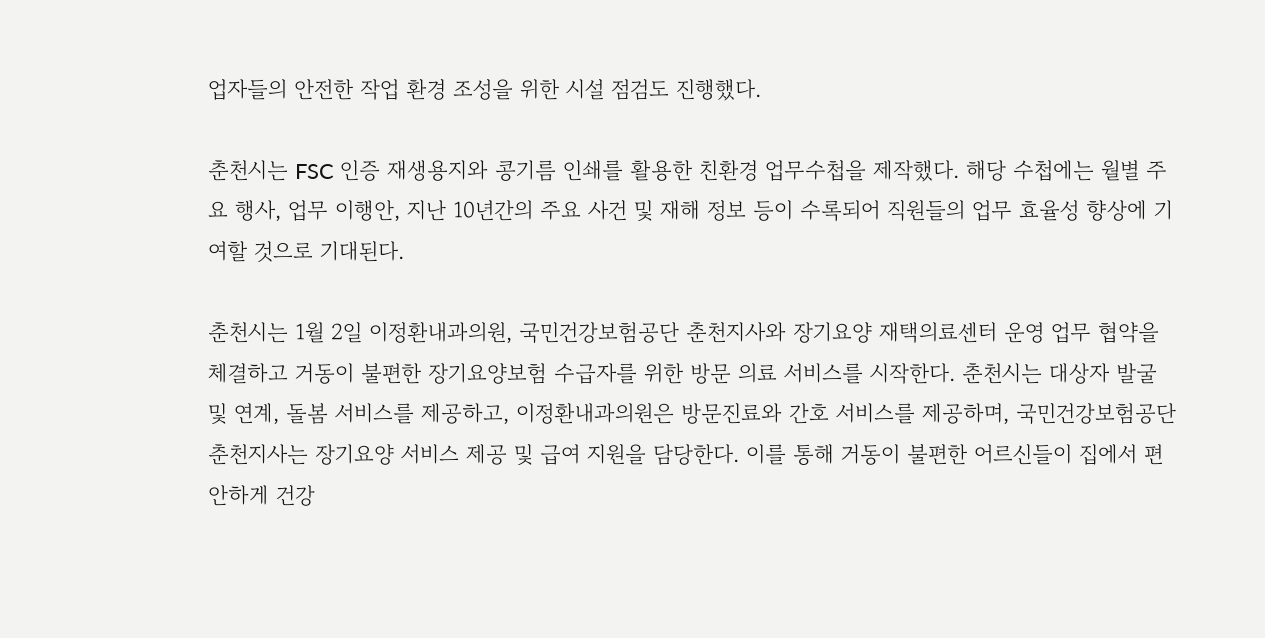업자들의 안전한 작업 환경 조성을 위한 시설 점검도 진행했다.

춘천시는 FSC 인증 재생용지와 콩기름 인쇄를 활용한 친환경 업무수첩을 제작했다. 해당 수첩에는 월별 주요 행사, 업무 이행안, 지난 10년간의 주요 사건 및 재해 정보 등이 수록되어 직원들의 업무 효율성 향상에 기여할 것으로 기대된다.

춘천시는 1월 2일 이정환내과의원, 국민건강보험공단 춘천지사와 장기요양 재택의료센터 운영 업무 협약을 체결하고 거동이 불편한 장기요양보험 수급자를 위한 방문 의료 서비스를 시작한다. 춘천시는 대상자 발굴 및 연계, 돌봄 서비스를 제공하고, 이정환내과의원은 방문진료와 간호 서비스를 제공하며, 국민건강보험공단 춘천지사는 장기요양 서비스 제공 및 급여 지원을 담당한다. 이를 통해 거동이 불편한 어르신들이 집에서 편안하게 건강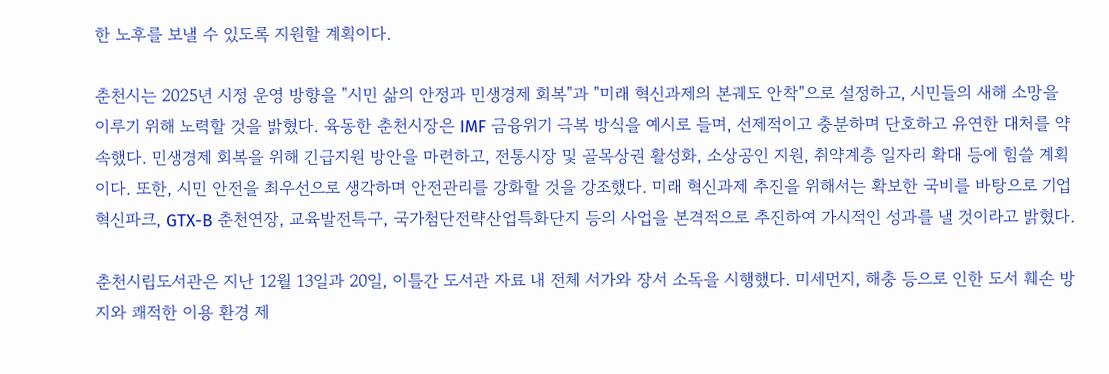한 노후를 보낼 수 있도록 지원할 계획이다.

춘천시는 2025년 시정 운영 방향을 "시민 삶의 안정과 민생경제 회복"과 "미래 혁신과제의 본궤도 안착"으로 설정하고, 시민들의 새해 소망을 이루기 위해 노력할 것을 밝혔다. 육동한 춘천시장은 IMF 금융위기 극복 방식을 예시로 들며, 선제적이고 충분하며 단호하고 유연한 대처를 약속했다. 민생경제 회복을 위해 긴급지원 방안을 마련하고, 전통시장 및 골목상권 활성화, 소상공인 지원, 취약계층 일자리 확대 등에 힘쓸 계획이다. 또한, 시민 안전을 최우선으로 생각하며 안전관리를 강화할 것을 강조했다. 미래 혁신과제 추진을 위해서는 확보한 국비를 바탕으로 기업혁신파크, GTX-B 춘천연장, 교육발전특구, 국가첨단전략산업특화단지 등의 사업을 본격적으로 추진하여 가시적인 성과를 낼 것이라고 밝혔다.

춘천시립도서관은 지난 12월 13일과 20일, 이틀간 도서관 자료 내 전체 서가와 장서 소독을 시행했다. 미세먼지, 해충 등으로 인한 도서 훼손 방지와 쾌적한 이용 환경 제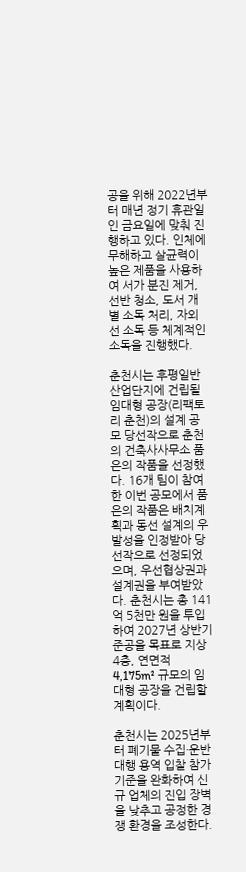공을 위해 2022년부터 매년 정기 휴관일인 금요일에 맞춰 진행하고 있다. 인체에 무해하고 살균력이 높은 제품을 사용하여 서가 분진 제거, 선반 청소, 도서 개별 소독 처리, 자외선 소독 등 체계적인 소독을 진행했다.

춘천시는 후평일반산업단지에 건립될 임대형 공장(리팩토리 춘천)의 설계 공모 당선작으로 춘천의 건축사사무소 품은의 작품을 선정했다. 16개 팀이 참여한 이번 공모에서 품은의 작품은 배치계획과 동선 설계의 우발성을 인정받아 당선작으로 선정되었으며, 우선협상권과 설계권을 부여받았다. 춘천시는 총 141억 5천만 원을 투입하여 2027년 상반기 준공을 목표로 지상 4층, 연면적 4,175m² 규모의 임대형 공장을 건립할 계획이다.

춘천시는 2025년부터 폐기물 수집·운반 대행 용역 입찰 참가 기준을 완화하여 신규 업체의 진입 장벽을 낮추고 공정한 경쟁 환경을 조성한다.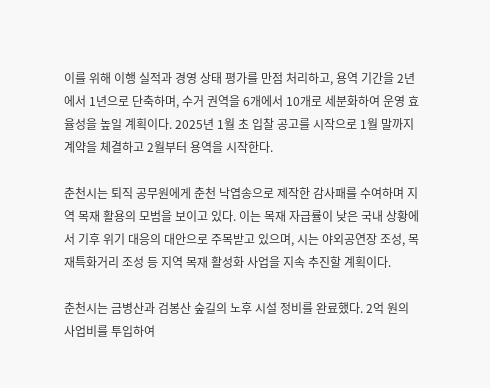이를 위해 이행 실적과 경영 상태 평가를 만점 처리하고, 용역 기간을 2년에서 1년으로 단축하며, 수거 권역을 6개에서 10개로 세분화하여 운영 효율성을 높일 계획이다. 2025년 1월 초 입찰 공고를 시작으로 1월 말까지 계약을 체결하고 2월부터 용역을 시작한다.

춘천시는 퇴직 공무원에게 춘천 낙엽송으로 제작한 감사패를 수여하며 지역 목재 활용의 모범을 보이고 있다. 이는 목재 자급률이 낮은 국내 상황에서 기후 위기 대응의 대안으로 주목받고 있으며, 시는 야외공연장 조성, 목재특화거리 조성 등 지역 목재 활성화 사업을 지속 추진할 계획이다.

춘천시는 금병산과 검봉산 숲길의 노후 시설 정비를 완료했다. 2억 원의 사업비를 투입하여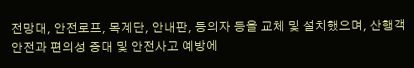전망대, 안전로프, 목계단, 안내판, 등의자 등을 교체 및 설치했으며, 산행객 안전과 편의성 증대 및 안전사고 예방에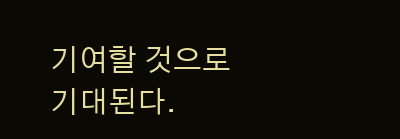기여할 것으로 기대된다.